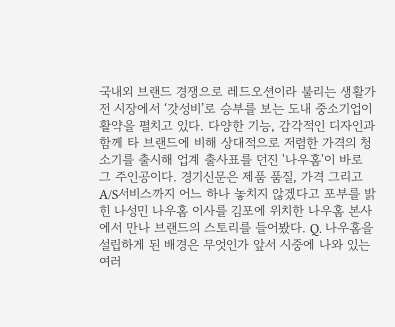국내외 브랜드 경쟁으로 레드오션이라 불리는 생활가전 시장에서 ‘갓성비’로 승부를 보는 도내 중소기업이 활약을 펼치고 있다. 다양한 기능, 감각적인 디자인과 함께 타 브랜드에 비해 상대적으로 저렴한 가격의 청소기를 출시해 업계 출사표를 던진 '나우홈'이 바로 그 주인공이다. 경기신문은 제품 품질, 가격 그리고 A/S서비스까지 어느 하나 놓치지 않겠다고 포부를 밝힌 나성민 나우홈 이사를 김포에 위치한 나우홈 본사에서 만나 브랜드의 스토리를 들어봤다. Q. 나우홈을 설립하게 된 배경은 무엇인가 앞서 시중에 나와 있는 여러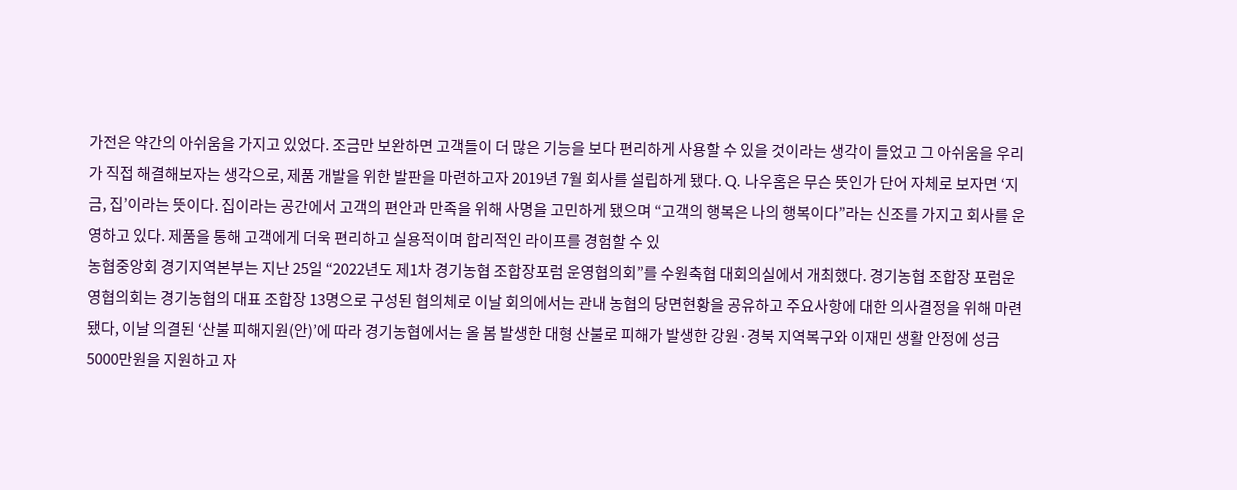가전은 약간의 아쉬움을 가지고 있었다. 조금만 보완하면 고객들이 더 많은 기능을 보다 편리하게 사용할 수 있을 것이라는 생각이 들었고 그 아쉬움을 우리가 직접 해결해보자는 생각으로, 제품 개발을 위한 발판을 마련하고자 2019년 7월 회사를 설립하게 됐다. Q. 나우홈은 무슨 뜻인가 단어 자체로 보자면 ‘지금, 집’이라는 뜻이다. 집이라는 공간에서 고객의 편안과 만족을 위해 사명을 고민하게 됐으며 “고객의 행복은 나의 행복이다”라는 신조를 가지고 회사를 운영하고 있다. 제품을 통해 고객에게 더욱 편리하고 실용적이며 합리적인 라이프를 경험할 수 있
농협중앙회 경기지역본부는 지난 25일 “2022년도 제1차 경기농협 조합장포럼 운영협의회”를 수원축협 대회의실에서 개최했다. 경기농협 조합장 포럼운영협의회는 경기농협의 대표 조합장 13명으로 구성된 협의체로 이날 회의에서는 관내 농협의 당면현황을 공유하고 주요사항에 대한 의사결정을 위해 마련됐다, 이날 의결된 ‘산불 피해지원(안)’에 따라 경기농협에서는 올 봄 발생한 대형 산불로 피해가 발생한 강원·경북 지역복구와 이재민 생활 안정에 성금 5000만원을 지원하고 자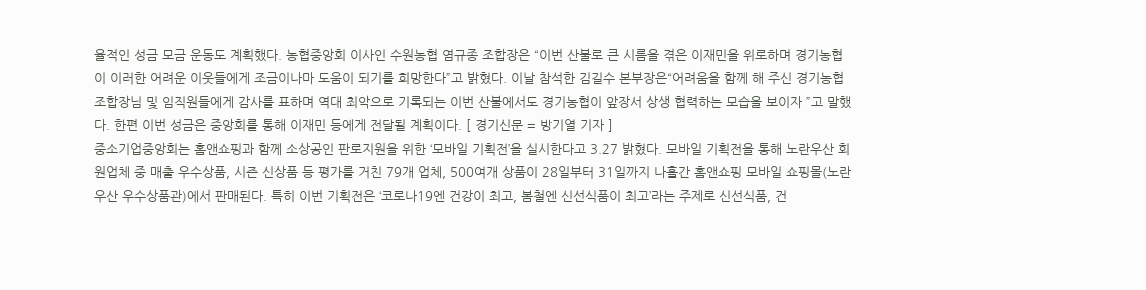율적인 성금 모금 운동도 계획했다. 농협중앙회 이사인 수원농협 염규종 조합장은 “이번 산불로 큰 시름을 겪은 이재민을 위로하며 경기농협이 이러한 어려운 이웃들에게 조금이나마 도움이 되기를 희망한다”고 밝혔다. 이날 참석한 김길수 본부장은“어려움을 함께 해 주신 경기농협 조합장님 및 임직원들에게 감사를 표하며 역대 최악으로 기록되는 이번 산불에서도 경기농협이 앞장서 상생 협력하는 모습을 보이자 ”고 말했다. 한편 이번 성금은 중앙회를 통해 이재민 등에게 전달될 계획이다. [ 경기신문 = 방기열 기자 ]
중소기업중앙회는 홈앤쇼핑과 함께 소상공인 판로지원을 위한 ‘모바일 기획전’을 실시한다고 3.27 밝혔다. 모바일 기획전을 통해 노란우산 회원업체 중 매출 우수상품, 시즌 신상품 등 평가를 거친 79개 업체, 500여개 상품이 28일부터 31일까지 나흘간 홈앤쇼핑 모바일 쇼핑몰(노란우산 우수상품관)에서 판매된다. 특히 이번 기획전은 ‘코로나19엔 건강이 최고, 봄철엔 신선식품이 최고’라는 주제로 신선식품, 건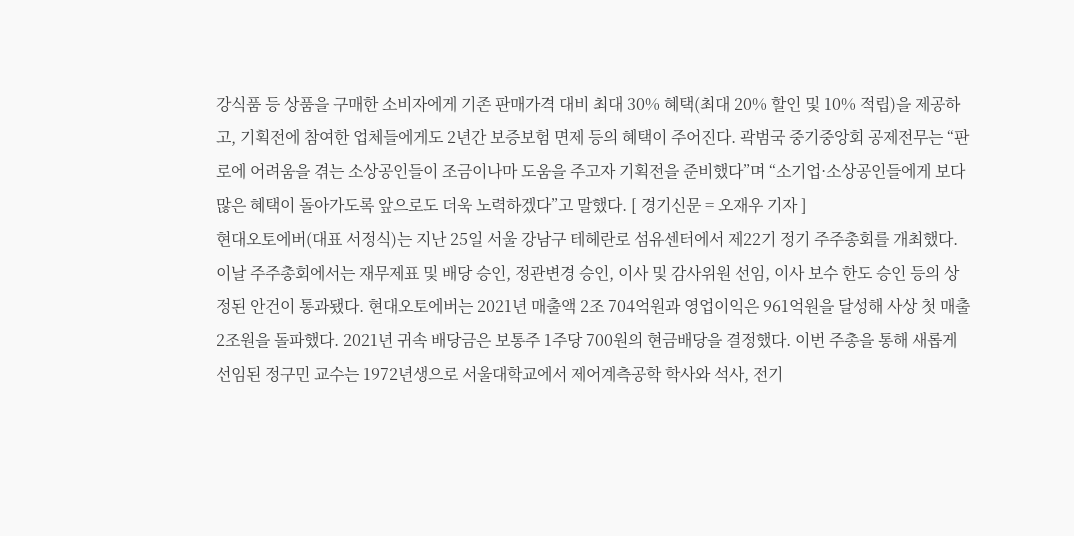강식품 등 상품을 구매한 소비자에게 기존 판매가격 대비 최대 30% 혜택(최대 20% 할인 및 10% 적립)을 제공하고, 기획전에 참여한 업체들에게도 2년간 보증보험 면제 등의 혜택이 주어진다. 곽범국 중기중앙회 공제전무는 “판로에 어려움을 겪는 소상공인들이 조금이나마 도움을 주고자 기획전을 준비했다”며 “소기업·소상공인들에게 보다 많은 혜택이 돌아가도록 앞으로도 더욱 노력하겠다”고 말했다. [ 경기신문 = 오재우 기자 ]
현대오토에버(대표 서정식)는 지난 25일 서울 강남구 테헤란로 섬유센터에서 제22기 정기 주주총회를 개최했다. 이날 주주총회에서는 재무제표 및 배당 승인, 정관변경 승인, 이사 및 감사위원 선임, 이사 보수 한도 승인 등의 상정된 안건이 통과됐다. 현대오토에버는 2021년 매출액 2조 704억원과 영업이익은 961억원을 달성해 사상 첫 매출 2조원을 돌파했다. 2021년 귀속 배당금은 보통주 1주당 700원의 현금배당을 결정했다. 이번 주총을 통해 새롭게 선임된 정구민 교수는 1972년생으로 서울대학교에서 제어계측공학 학사와 석사, 전기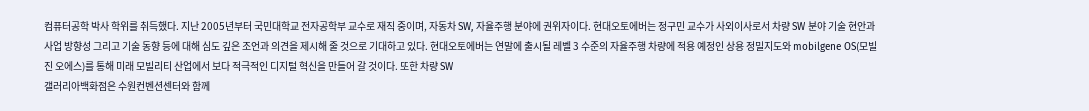컴퓨터공학 박사 학위를 취득했다. 지난 2005년부터 국민대학교 전자공학부 교수로 재직 중이며, 자동차 SW, 자율주행 분야에 권위자이다. 현대오토에버는 정구민 교수가 사외이사로서 차량 SW 분야 기술 현안과 사업 방향성 그리고 기술 동향 등에 대해 심도 깊은 조언과 의견을 제시해 줄 것으로 기대하고 있다. 현대오토에버는 연말에 출시될 레벨 3 수준의 자율주행 차량에 적용 예정인 상용 정밀지도와 mobilgene OS(모빌진 오에스)를 통해 미래 모빌리티 산업에서 보다 적극적인 디지털 혁신을 만들어 갈 것이다. 또한 차량 SW
갤러리아백화점은 수원컨벤션센터와 함께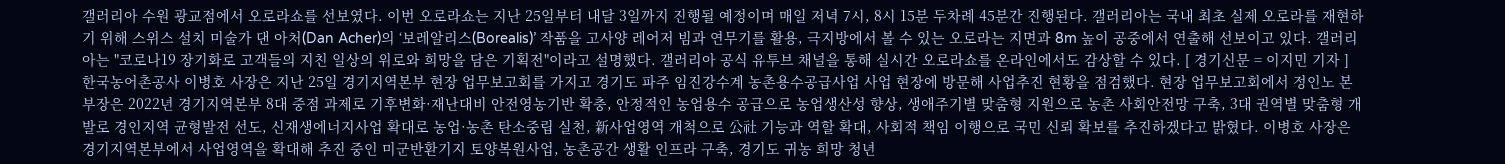갤러리아 수원 광교점에서 오로라쇼를 선보였다. 이번 오로라쇼는 지난 25일부터 내달 3일까지 진행될 예정이며 매일 저녁 7시, 8시 15분 두차례 45분간 진행된다. 갤러리아는 국내 최초 실제 오로라를 재현하기 위해 스위스 설치 미술가 댄 아처(Dan Acher)의 ‘보레알리스(Borealis)’ 작품을 고사양 레어저 빔과 연무기를 활용, 극지방에서 볼 수 있는 오로라는 지면과 8m 높이 공중에서 연출해 선보이고 있다. 갤러리아는 "코로나19 장기화로 고객들의 지친 일상의 위로와 희망을 담은 기획전"이라고 설명했다. 갤러리아 공식 유투브 채널을 통해 실시간 오로라쇼를 온라인에서도 감상할 수 있다. [ 경기신문 = 이지민 기자 ]
한국농어촌공사 이병호 사장은 지난 25일 경기지역본부 현장 업무보고회를 가지고 경기도 파주 임진강수계 농촌용수공급사업 사업 현장에 방문해 사업추진 현황을 점검했다. 현장 업무보고회에서 정인노 본부장은 2022년 경기지역본부 8대 중점 과제로 기후변화·재난대비 안전영농기반 확충, 안정적인 농업용수 공급으로 농업생산성 향상, 생애주기별 맞춤형 지원으로 농촌 사회안전망 구축, 3대 권역별 맞춤형 개발로 경인지역 균형발전 선도, 신재생에너지사업 확대로 농업·농촌 탄소중립 실천, 新사업영역 개척으로 公社 기능과 역할 확대, 사회적 책임 이행으로 국민 신뢰 확보를 추진하겠다고 밝혔다. 이병호 사장은 경기지역본부에서 사업영역을 확대해 추진 중인 미군반환기지 토양복원사업, 농촌공간 생활 인프라 구축, 경기도 귀농 희망 청년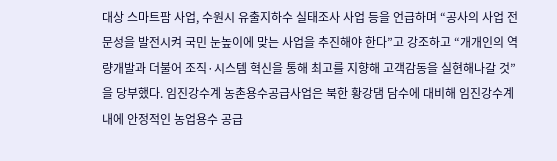대상 스마트팜 사업, 수원시 유출지하수 실태조사 사업 등을 언급하며 “공사의 사업 전문성을 발전시켜 국민 눈높이에 맞는 사업을 추진해야 한다”고 강조하고 “개개인의 역량개발과 더불어 조직·시스템 혁신을 통해 최고를 지향해 고객감동을 실현해나갈 것”을 당부했다. 임진강수계 농촌용수공급사업은 북한 황강댐 담수에 대비해 임진강수계 내에 안정적인 농업용수 공급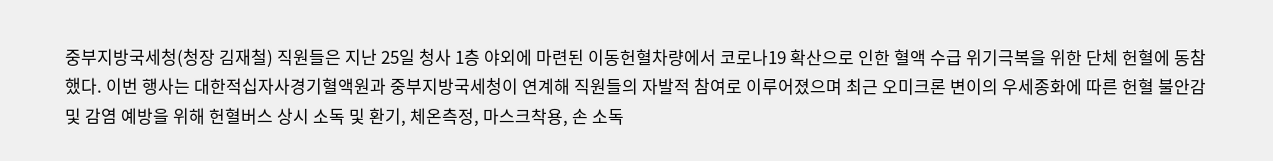중부지방국세청(청장 김재철) 직원들은 지난 25일 청사 1층 야외에 마련된 이동헌혈차량에서 코로나19 확산으로 인한 혈액 수급 위기극복을 위한 단체 헌혈에 동참했다. 이번 행사는 대한적십자사경기혈액원과 중부지방국세청이 연계해 직원들의 자발적 참여로 이루어졌으며 최근 오미크론 변이의 우세종화에 따른 헌혈 불안감 및 감염 예방을 위해 헌혈버스 상시 소독 및 환기, 체온측정, 마스크착용, 손 소독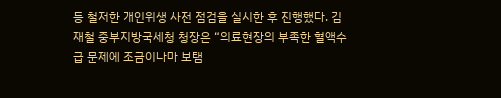등 철저한 개인위생 사전 점검을 실시한 후 진행했다. 김재철 중부지방국세청 청장은 “의료현장의 부족한 혈액수급 문제에 조금이나마 보탬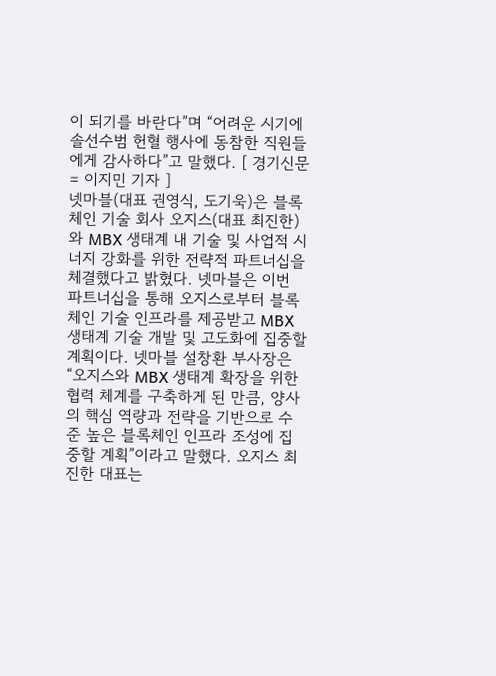이 되기를 바란다”며 “어려운 시기에 솔선수범 헌혈 행사에 동참한 직원들에게 감사하다”고 말했다. [ 경기신문 = 이지민 기자 ]
넷마블(대표 권영식, 도기욱)은 블록체인 기술 회사 오지스(대표 최진한)와 MBX 생태계 내 기술 및 사업적 시너지 강화를 위한 전략적 파트너십을 체결했다고 밝혔다. 넷마블은 이번 파트너십을 통해 오지스로부터 블록체인 기술 인프라를 제공받고 MBX 생태계 기술 개발 및 고도화에 집중할 계획이다. 넷마블 설창환 부사장은 “오지스와 MBX 생태계 확장을 위한 협력 체계를 구축하게 된 만큼, 양사의 핵심 역량과 전략을 기반으로 수준 높은 블록체인 인프라 조성에 집중할 계획”이라고 말했다. 오지스 최진한 대표는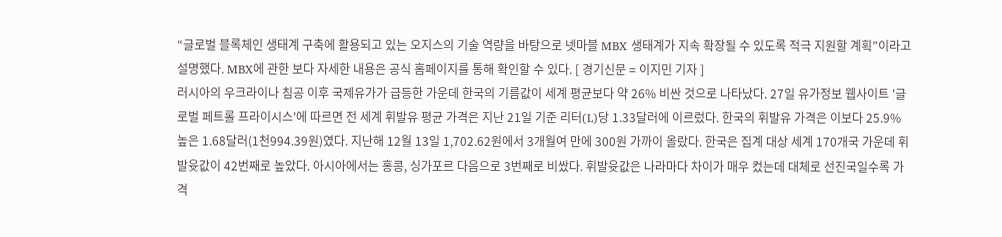“글로벌 블록체인 생태계 구축에 활용되고 있는 오지스의 기술 역량을 바탕으로 넷마블 MBX 생태계가 지속 확장될 수 있도록 적극 지원할 계획”이라고 설명했다. MBX에 관한 보다 자세한 내용은 공식 홈페이지를 통해 확인할 수 있다. [ 경기신문 = 이지민 기자 ]
러시아의 우크라이나 침공 이후 국제유가가 급등한 가운데 한국의 기름값이 세계 평균보다 약 26% 비싼 것으로 나타났다. 27일 유가정보 웹사이트 '글로벌 페트롤 프라이시스'에 따르면 전 세계 휘발유 평균 가격은 지난 21일 기준 리터(L)당 1.33달러에 이르렀다. 한국의 휘발유 가격은 이보다 25.9% 높은 1.68달러(1천994.39원)였다. 지난해 12월 13일 1,702.62원에서 3개월여 만에 300원 가까이 올랐다. 한국은 집계 대상 세계 170개국 가운데 휘발윳값이 42번째로 높았다. 아시아에서는 홍콩, 싱가포르 다음으로 3번째로 비쌌다. 휘발윳값은 나라마다 차이가 매우 컸는데 대체로 선진국일수록 가격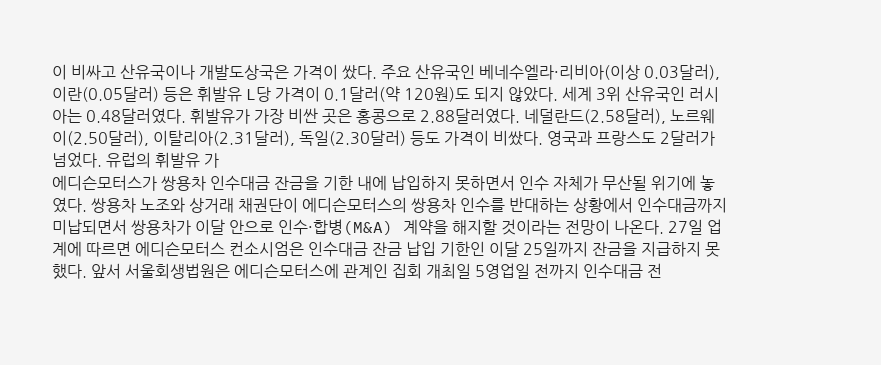이 비싸고 산유국이나 개발도상국은 가격이 쌌다. 주요 산유국인 베네수엘라·리비아(이상 0.03달러), 이란(0.05달러) 등은 휘발유 L당 가격이 0.1달러(약 120원)도 되지 않았다. 세계 3위 산유국인 러시아는 0.48달러였다. 휘발유가 가장 비싼 곳은 홍콩으로 2.88달러였다. 네덜란드(2.58달러), 노르웨이(2.50달러), 이탈리아(2.31달러), 독일(2.30달러) 등도 가격이 비쌌다. 영국과 프랑스도 2달러가 넘었다. 유럽의 휘발유 가
에디슨모터스가 쌍용차 인수대금 잔금을 기한 내에 납입하지 못하면서 인수 자체가 무산될 위기에 놓였다. 쌍용차 노조와 상거래 채권단이 에디슨모터스의 쌍용차 인수를 반대하는 상황에서 인수대금까지 미납되면서 쌍용차가 이달 안으로 인수·합병(M&A) 계약을 해지할 것이라는 전망이 나온다. 27일 업계에 따르면 에디슨모터스 컨소시엄은 인수대금 잔금 납입 기한인 이달 25일까지 잔금을 지급하지 못했다. 앞서 서울회생법원은 에디슨모터스에 관계인 집회 개최일 5영업일 전까지 인수대금 전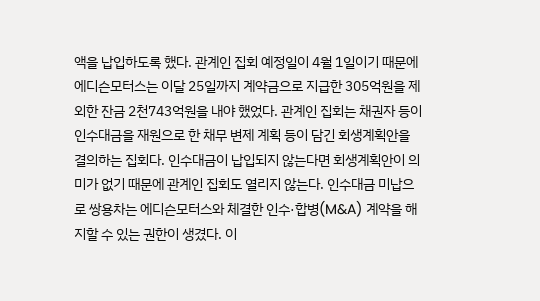액을 납입하도록 했다. 관계인 집회 예정일이 4월 1일이기 때문에 에디슨모터스는 이달 25일까지 계약금으로 지급한 305억원을 제외한 잔금 2천743억원을 내야 했었다. 관계인 집회는 채권자 등이 인수대금을 재원으로 한 채무 변제 계획 등이 담긴 회생계획안을 결의하는 집회다. 인수대금이 납입되지 않는다면 회생계획안이 의미가 없기 때문에 관계인 집회도 열리지 않는다. 인수대금 미납으로 쌍용차는 에디슨모터스와 체결한 인수·합병(M&A) 계약을 해지할 수 있는 권한이 생겼다. 이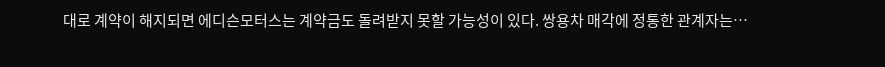대로 계약이 해지되면 에디슨모터스는 계약금도 돌려받지 못할 가능성이 있다. 쌍용차 매각에 정통한 관계자는…